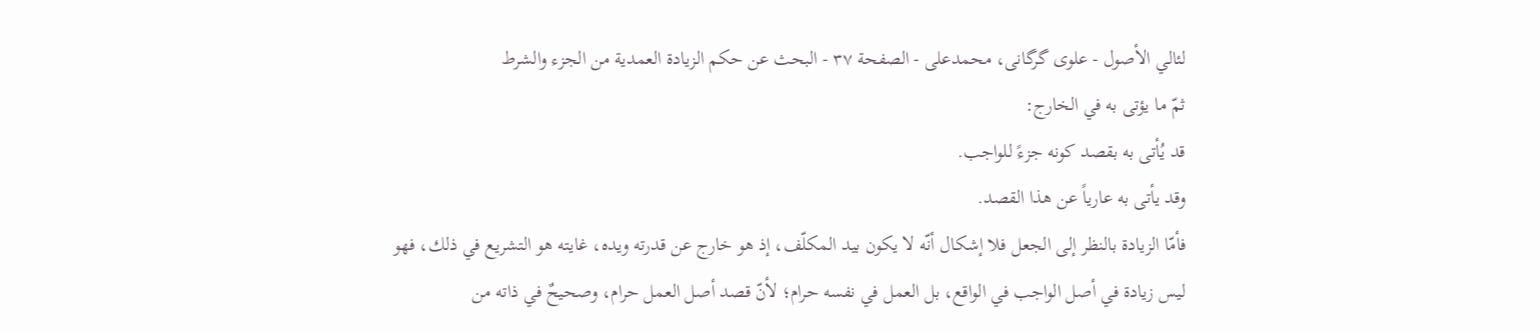لئالي الأصول - علوی گرگانی، محمدعلی - الصفحة ٣٧ - البحث عن حكم الزيادة العمدية من الجزء والشرط
ثمّ ما يؤتى به في الخارج:
قد يُأتى به بقصد كونه جزءً للواجب.
وقد يأتى به عارياً عن هذا القصد.
فأمّا الزيادة بالنظر إلى الجعل فلا إشكال أنّه لا يكون بيد المكلّف، إذ هو خارج عن قدرته ويده، غايته هو التشريع في ذلك، فهو ليس زيادة في أصل الواجب في الواقع، بل العمل في نفسه حرام؛ لأنّ قصد أصل العمل حرام، وصحيحٌ في ذاته من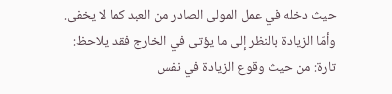حيث دخله في عمل المولى الصادر من العبد كما لا يخفى.
وأمّا الزيادة بالنظر إلى ما يؤتى في الخارج فقد يلاحظ:
تارة: من حيث وقوع الزيادة في نفس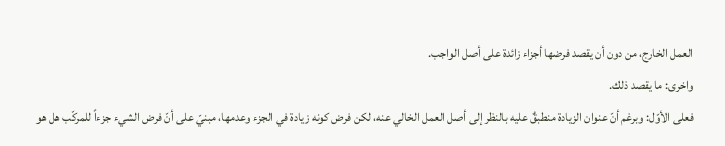العمل الخارج، من دون أن يقصد فرضها أجزاء زائدة على أصل الواجب.
واخرى: ما يقصد ذلك.
فعلى الأوّل: وبرغم أنّ عنوان الزيادة منطبقٌ عليه بالنظر إلى أصل العمل الخالي عنه، لكن فرض كونه زيادة في الجزء وعدمها، مبنيّ على أنّ فرض الشيء جزءاً للمركّب هل هو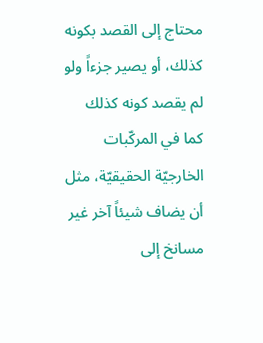محتاج إلى القصد بكونه كذلك، أو يصير جزءاً ولو لم يقصد كونه كذلك كما في المركّبات الخارجيّة الحقيقيّة، مثل أن يضاف شيئاً آخر غير مسانخ إلى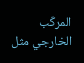المركّب الخارجي مثل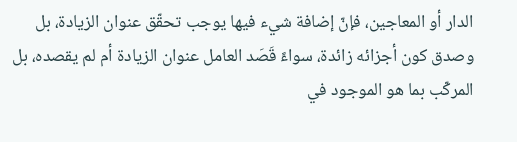الدار أو المعاجين، فإنّ إضافة شيء فيها يوجب تحقّق عنوان الزيادة، بل وصدق كون أجزائه زائدة، سواءً قَصَد العامل عنوان الزيادة أم لم يقصده، بل المركّب بما هو الموجود في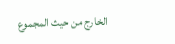الخارج من حيث المجموع